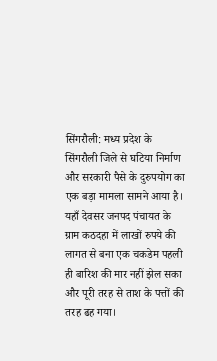सिंगरौली: मध्य प्रदेश के सिंगरौली जिले से घटिया निर्माण और सरकारी पैसे के दुरुपयोग का एक बड़ा मामला सामने आया है। यहाँ देवसर जनपद पंचायत के ग्राम कठदहा में लाखों रुपये की लागत से बना एक चकडेम पहली ही बारिश की मार नहीं झेल सका और पूरी तरह से ताश के पत्तों की तरह ढह गया।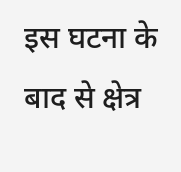इस घटना के बाद से क्षेत्र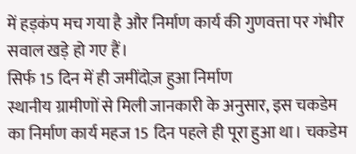में हड़कंप मच गया है और निर्माण कार्य की गुणवत्ता पर गंभीर सवाल खड़े हो गए हैं।
सिर्फ 15 दिन में ही जमींदोज़ हुआ निर्माण
स्थानीय ग्रामीणों से मिली जानकारी के अनुसार, इस चकडेम का निर्माण कार्य महज 15 दिन पहले ही पूरा हुआ था। चकडेम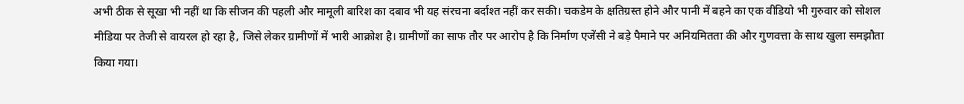अभी ठीक से सूखा भी नहीं था कि सीजन की पहली और मामूली बारिश का दबाव भी यह संरचना बर्दाश्त नहीं कर सकी। चकडेम के क्षतिग्रस्त होने और पानी में बहने का एक वीडियो भी गुरुवार को सोशल मीडिया पर तेजी से वायरल हो रहा है, जिसे लेकर ग्रामीणों में भारी आक्रोश है। ग्रामीणों का साफ तौर पर आरोप है कि निर्माण एजेंसी ने बड़े पैमाने पर अनियमितता की और गुणवत्ता के साथ खुला समझौता किया गया।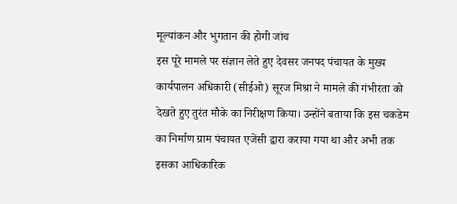मूल्यांकन और भुगतान की होगी जांच
इस पूरे मामले पर संज्ञान लेते हुए देवसर जनपद पंचायत के मुख्य कार्यपालन अधिकारी (सीईओ) सूरज मिश्रा ने मामले की गंभीरता को देखते हुए तुरंत मौके का निरीक्षण किया। उन्होंने बताया कि इस चकडेम का निर्माण ग्राम पंचायत एजेंसी द्वारा कराया गया था और अभी तक इसका आधिकारिक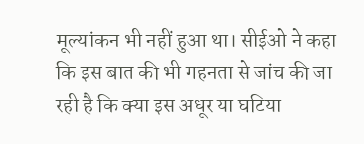मूल्यांकन भी नहीं हुआ था। सीईओ ने कहा कि इस बात की भी गहनता से जांच की जा रही है कि क्या इस अधूर या घटिया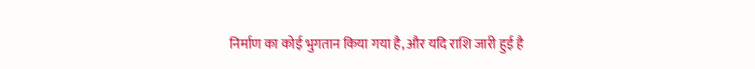निर्माण का कोई भुगतान किया गया है, और यदि राशि जारी हुई है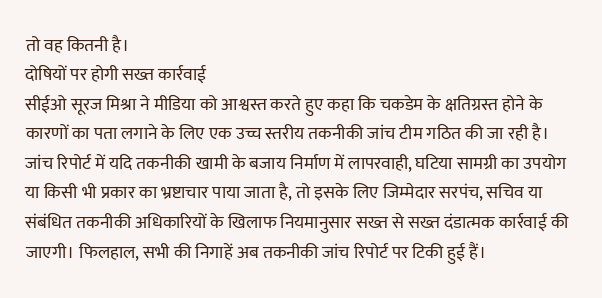तो वह कितनी है।
दोषियों पर होगी सख्त कार्रवाई
सीईओ सूरज मिश्रा ने मीडिया को आश्वस्त करते हुए कहा कि चकडेम के क्षतिग्रस्त होने के कारणों का पता लगाने के लिए एक उच्च स्तरीय तकनीकी जांच टीम गठित की जा रही है। जांच रिपोर्ट में यदि तकनीकी खामी के बजाय निर्माण में लापरवाही, घटिया सामग्री का उपयोग या किसी भी प्रकार का भ्रष्टाचार पाया जाता है, तो इसके लिए जिम्मेदार सरपंच, सचिव या संबंधित तकनीकी अधिकारियों के खिलाफ नियमानुसार सख्त से सख्त दंडात्मक कार्रवाई की जाएगी। फिलहाल, सभी की निगाहें अब तकनीकी जांच रिपोर्ट पर टिकी हुई हैं।